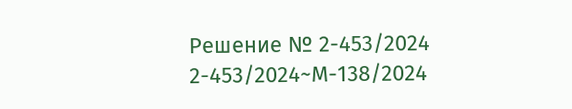Решение № 2-453/2024 2-453/2024~М-138/2024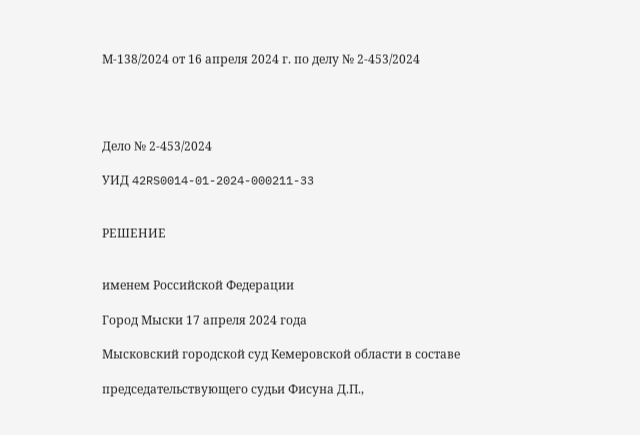М-138/2024 от 16 апреля 2024 г. по делу № 2-453/2024




Дело № 2-453/2024

УИД 42RS0014-01-2024-000211-33


РЕШЕНИЕ


именем Российской Федерации

Город Мыски 17 апреля 2024 года

Мысковский городской суд Кемеровской области в составе

председательствующего судьи Фисуна Д.П.,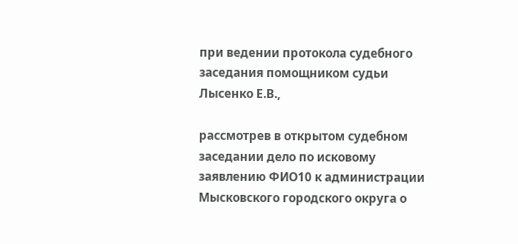при ведении протокола судебного заседания помощником судьи Лысенко Е.В.,

рассмотрев в открытом судебном заседании дело по исковому заявлению ФИО10 к администрации Мысковского городского округа о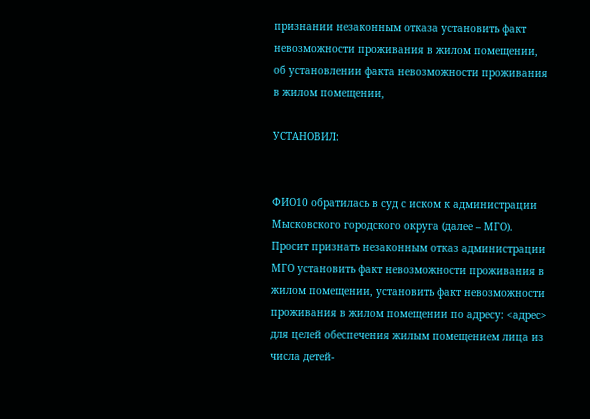признании незаконным отказа установить факт невозможности проживания в жилом помещении, об установлении факта невозможности проживания в жилом помещении,

УСТАНОВИЛ:


ФИО10 обратилась в суд с иском к администрации Мысковского городского округа (далее – МГО). Просит признать незаконным отказ администрации МГО установить факт невозможности проживания в жилом помещении, установить факт невозможности проживания в жилом помещении по адресу: <адрес> для целей обеспечения жилым помещением лица из числа детей-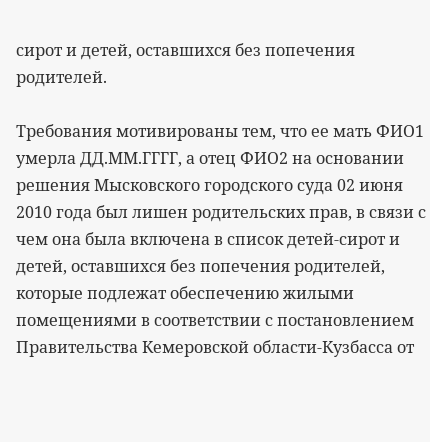сирот и детей, оставшихся без попечения родителей.

Требования мотивированы тем, что ее мать ФИО1 умерла ДД.ММ.ГГГГ, а отец ФИО2 на основании решения Мысковского городского суда 02 июня 2010 года был лишен родительских прав, в связи с чем она была включена в список детей-сирот и детей, оставшихся без попечения родителей, которые подлежат обеспечению жилыми помещениями в соответствии с постановлением Правительства Кемеровской области-Кузбасса от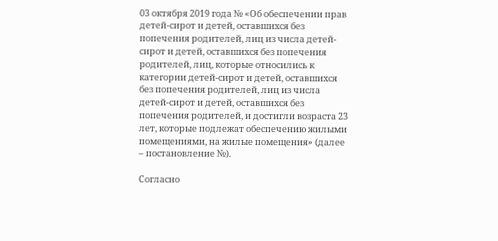03 октября 2019 года № «Об обеспечении прав детей-сирот и детей, оставшихся без попечения родителей, лиц из числа детей-сирот и детей, оставшихся без попечения родителей, лиц, которые относились к категории детей-сирот и детей, оставшихся без попечения родителей, лиц из числа детей-сирот и детей, оставшихся без попечения родителей, и достигли возраста 23 лет, которые подлежат обеспечению жилыми помещениями, на жилые помещения» (далее – постановление №).

Согласно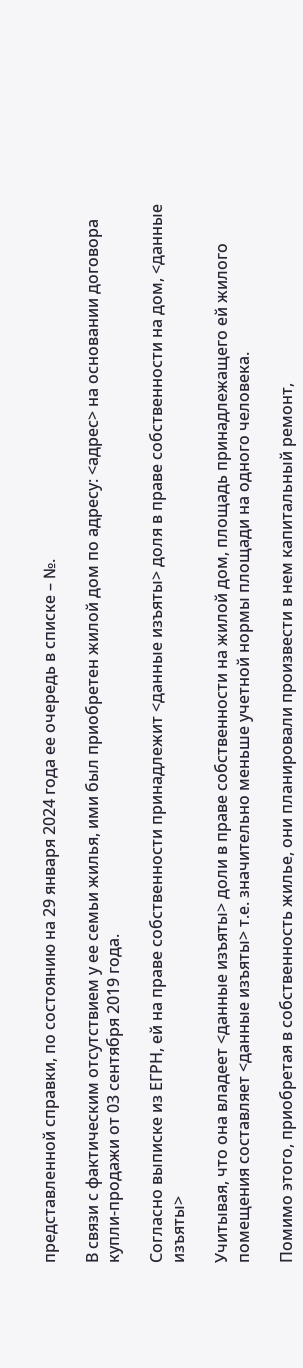представленной справки, по состоянию на 29 января 2024 года ее очередь в списке – №.

В связи с фактическим отсутствием у ее семьи жилья, ими был приобретен жилой дом по адресу: <адрес> на основании договора купли-продажи от 03 сентября 2019 года.

Согласно выписке из ЕГРН, ей на праве собственности принадлежит <данные изъяты> доля в праве собственности на дом, <данные изъяты>

Учитывая, что она владеет <данные изъяты> доли в праве собственности на жилой дом, площадь принадлежащего ей жилого помещения составляет <данные изъяты> т.е. значительно меньше учетной нормы площади на одного человека.

Помимо этого, приобретая в собственность жилье, они планировали произвести в нем капитальный ремонт,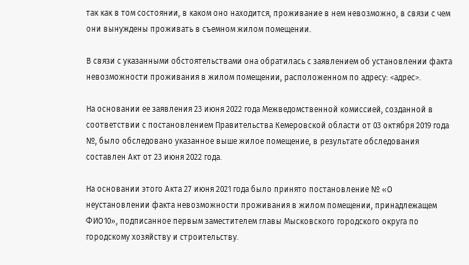так как в том состоянии, в каком оно находится, проживание в нем невозможно, в связи с чем они вынуждены проживать в съемном жилом помещении.

В связи с указанными обстоятельствами она обратилась с заявлением об установлении факта невозможности проживания в жилом помещении, расположенном по адресу: <адрес>.

На основании ее заявления 23 июня 2022 года Межведомственной комиссией, созданной в соответствии с постановлением Правительства Кемеровской области от 03 октября 2019 года №, было обследовано указанное выше жилое помещение, в результате обследования составлен Акт от 23 июня 2022 года.

На основании этого Акта 27 июня 2021 года было принято постановление № «О неустановлении факта невозможности проживания в жилом помещении, принадлежащем ФИО10», подписанное первым заместителем главы Мысковского городского округа по городскому хозяйству и строительству.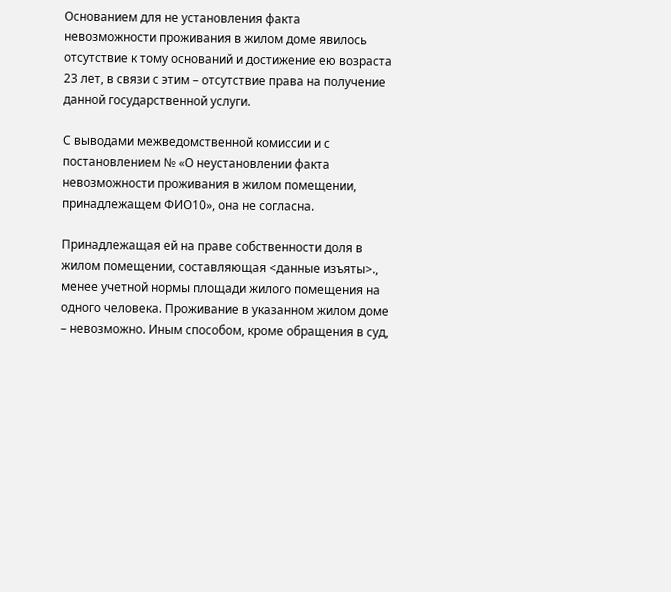Основанием для не установления факта невозможности проживания в жилом доме явилось отсутствие к тому оснований и достижение ею возраста 23 лет, в связи с этим – отсутствие права на получение данной государственной услуги.

С выводами межведомственной комиссии и с постановлением № «О неустановлении факта невозможности проживания в жилом помещении, принадлежащем ФИО10», она не согласна.

Принадлежащая ей на праве собственности доля в жилом помещении, составляющая <данные изъяты>., менее учетной нормы площади жилого помещения на одного человека. Проживание в указанном жилом доме – невозможно. Иным способом, кроме обращения в суд,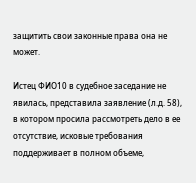защитить свои законные права она не может.

Истец ФИО10 в судебное заседание не явилась, представила заявление (л.д. 58), в котором просила рассмотреть дело в ее отсутствие, исковые требования поддерживает в полном объеме,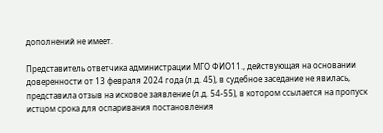дополнений не имеет.

Представитель ответчика администрации МГО ФИО11., действующая на основании доверенности от 13 февраля 2024 года (л.д. 45), в судебное заседание не явилась, представила отзыв на исковое заявление (л.д. 54-55), в котором ссылается на пропуск истцом срока для оспаривания постановления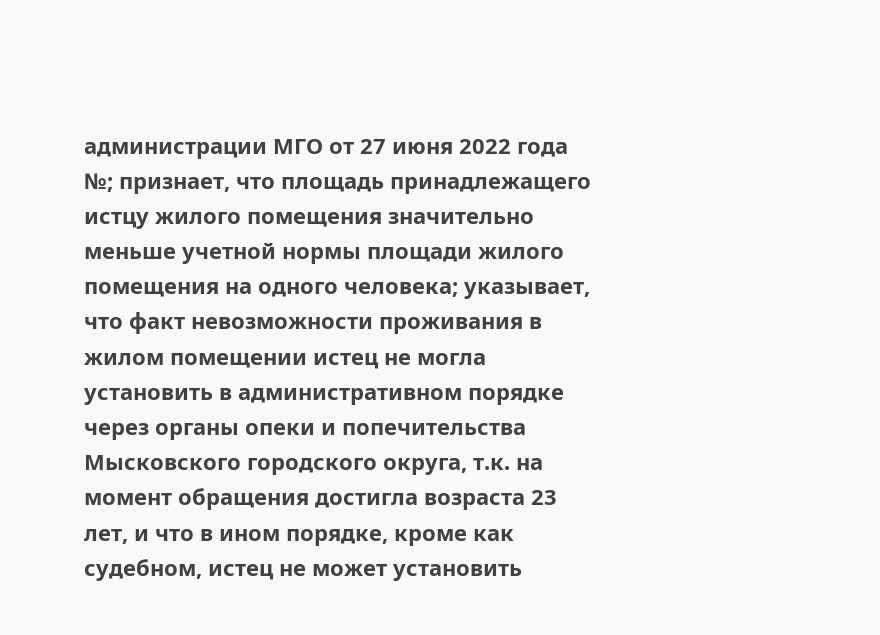администрации МГО от 27 июня 2022 года №; признает, что площадь принадлежащего истцу жилого помещения значительно меньше учетной нормы площади жилого помещения на одного человека; указывает, что факт невозможности проживания в жилом помещении истец не могла установить в административном порядке через органы опеки и попечительства Мысковского городского округа, т.к. на момент обращения достигла возраста 23 лет, и что в ином порядке, кроме как судебном, истец не может установить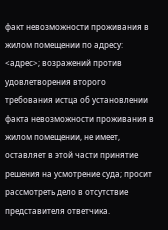факт невозможности проживания в жилом помещении по адресу: <адрес>; возражений против удовлетворения второго требования истца об установлении факта невозможности проживания в жилом помещении, не имеет, оставляет в этой части принятие решения на усмотрение суда; просит рассмотреть дело в отсутствие представителя ответчика.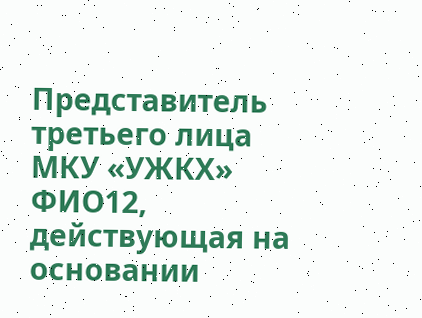Представитель третьего лица МКУ «УЖКХ» ФИО12, действующая на основании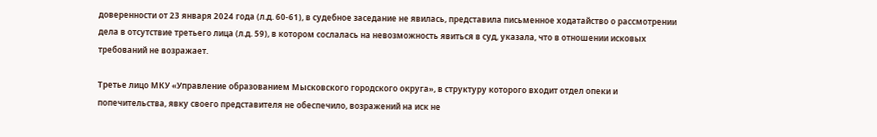доверенности от 23 января 2024 года (л.д. 60-61), в судебное заседание не явилась, представила письменное ходатайство о рассмотрении дела в отсутствие третьего лица (л.д. 59), в котором сослалась на невозможность явиться в суд, указала, что в отношении исковых требований не возражает.

Третье лицо МКУ «Управление образованием Мысковского городского округа», в структуру которого входит отдел опеки и попечительства, явку своего представителя не обеспечило, возражений на иск не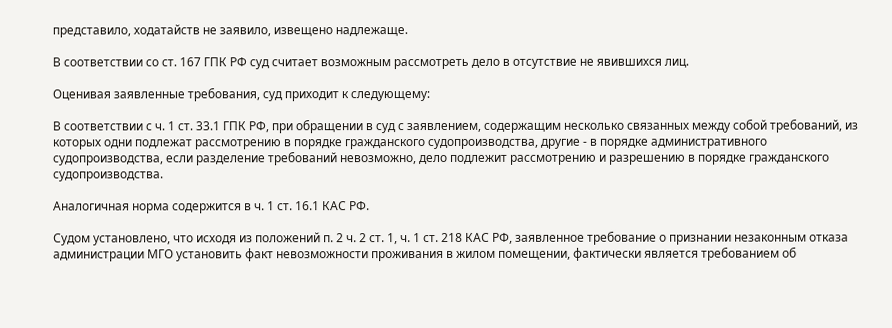представило, ходатайств не заявило, извещено надлежаще.

В соответствии со ст. 167 ГПК РФ суд считает возможным рассмотреть дело в отсутствие не явившихся лиц.

Оценивая заявленные требования, суд приходит к следующему:

В соответствии с ч. 1 ст. 33.1 ГПК РФ, при обращении в суд с заявлением, содержащим несколько связанных между собой требований, из которых одни подлежат рассмотрению в порядке гражданского судопроизводства, другие - в порядке административного судопроизводства, если разделение требований невозможно, дело подлежит рассмотрению и разрешению в порядке гражданского судопроизводства.

Аналогичная норма содержится в ч. 1 ст. 16.1 КАС РФ.

Судом установлено, что исходя из положений п. 2 ч. 2 ст. 1, ч. 1 ст. 218 КАС РФ, заявленное требование о признании незаконным отказа администрации МГО установить факт невозможности проживания в жилом помещении, фактически является требованием об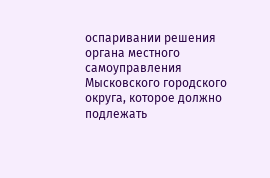оспаривании решения органа местного самоуправления Мысковского городского округа, которое должно подлежать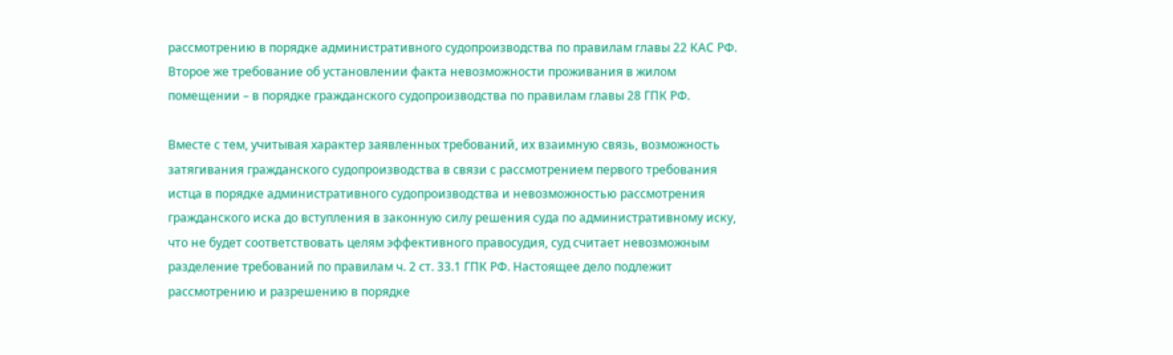рассмотрению в порядке административного судопроизводства по правилам главы 22 КАС РФ. Второе же требование об установлении факта невозможности проживания в жилом помещении – в порядке гражданского судопроизводства по правилам главы 28 ГПК РФ.

Вместе с тем, учитывая характер заявленных требований, их взаимную связь, возможность затягивания гражданского судопроизводства в связи с рассмотрением первого требования истца в порядке административного судопроизводства и невозможностью рассмотрения гражданского иска до вступления в законную силу решения суда по административному иску, что не будет соответствовать целям эффективного правосудия, суд считает невозможным разделение требований по правилам ч. 2 ст. 33.1 ГПК РФ. Настоящее дело подлежит рассмотрению и разрешению в порядке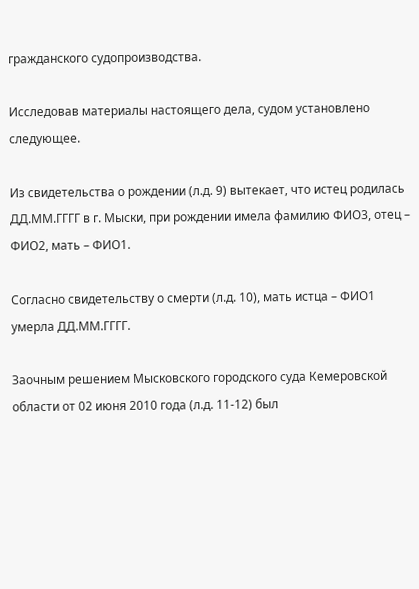гражданского судопроизводства.

Исследовав материалы настоящего дела, судом установлено следующее.

Из свидетельства о рождении (л.д. 9) вытекает, что истец родилась ДД.ММ.ГГГГ в г. Мыски, при рождении имела фамилию ФИО3, отец – ФИО2, мать – ФИО1.

Согласно свидетельству о смерти (л.д. 10), мать истца – ФИО1 умерла ДД.ММ.ГГГГ.

Заочным решением Мысковского городского суда Кемеровской области от 02 июня 2010 года (л.д. 11-12) был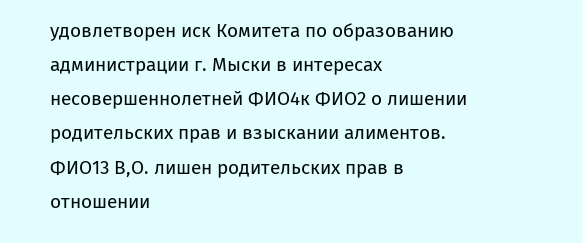удовлетворен иск Комитета по образованию администрации г. Мыски в интересах несовершеннолетней ФИО4к ФИО2 о лишении родительских прав и взыскании алиментов. ФИО13 В,О. лишен родительских прав в отношении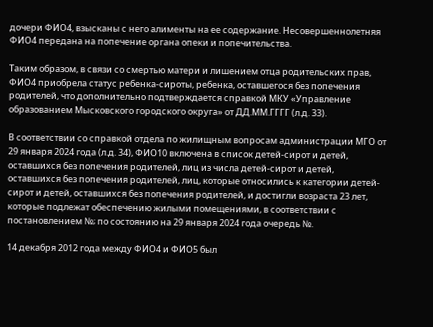дочери ФИО4, взысканы с него алименты на ее содержание. Несовершеннолетняя ФИО4 передана на попечение органа опеки и попечительства.

Таким образом, в связи со смертью матери и лишением отца родительских прав, ФИО4 приобрела статус ребенка-сироты, ребенка, оставшегося без попечения родителей, что дополнительно подтверждается справкой МКУ «Управление образованием Мысковского городского округа» от ДД.ММ.ГГГГ (л.д. 33).

В соответствии со справкой отдела по жилищным вопросам администрации МГО от 29 января 2024 года (л.д. 34), ФИО10 включена в список детей-сирот и детей, оставшихся без попечения родителей, лиц из числа детей-сирот и детей, оставшихся без попечения родителей, лиц, которые относились к категории детей-сирот и детей, оставшихся без попечения родителей, и достигли возраста 23 лет, которые подлежат обеспечению жилыми помещениями, в соответствии с постановлением №; по состоянию на 29 января 2024 года очередь №.

14 декабря 2012 года между ФИО4 и ФИО5 был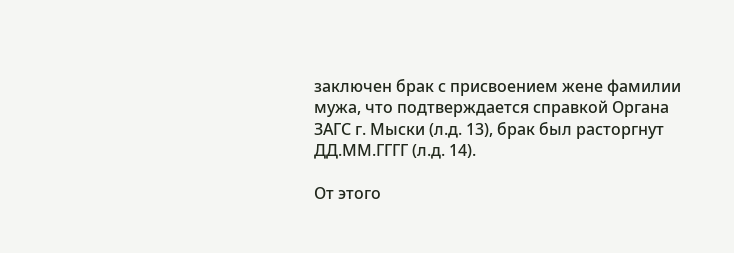заключен брак с присвоением жене фамилии мужа, что подтверждается справкой Органа ЗАГС г. Мыски (л.д. 13), брак был расторгнут ДД.ММ.ГГГГ (л.д. 14).

От этого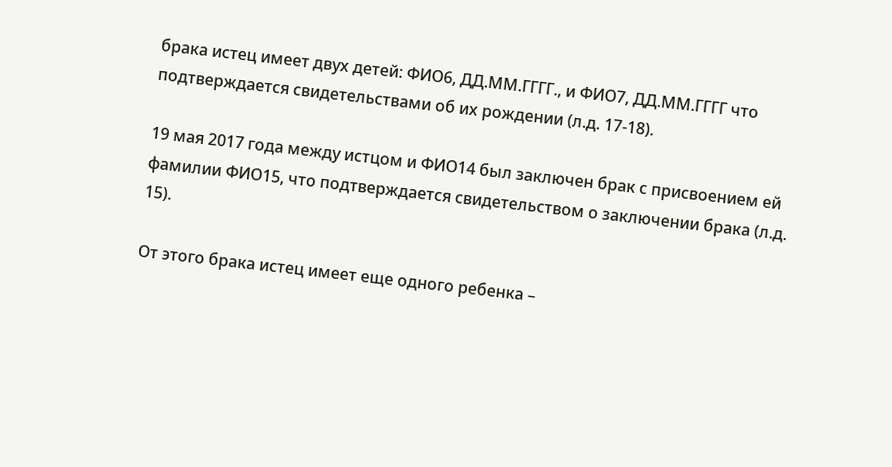брака истец имеет двух детей: ФИО6, ДД.ММ.ГГГГ., и ФИО7, ДД.ММ.ГГГГ что подтверждается свидетельствами об их рождении (л.д. 17-18).

19 мая 2017 года между истцом и ФИО14 был заключен брак с присвоением ей фамилии ФИО15, что подтверждается свидетельством о заключении брака (л.д. 15).

От этого брака истец имеет еще одного ребенка –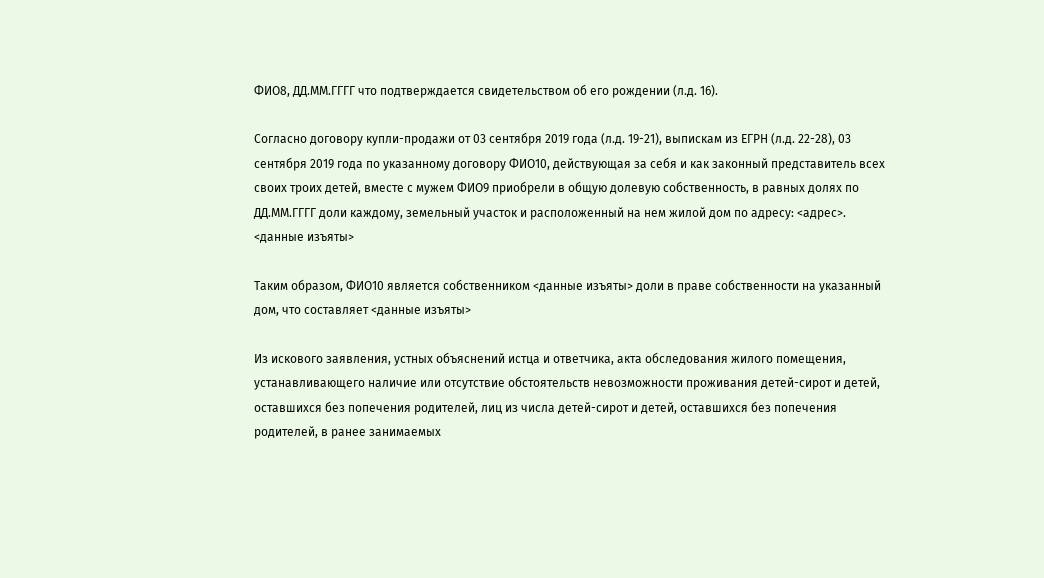ФИО8, ДД.ММ.ГГГГ что подтверждается свидетельством об его рождении (л.д. 16).

Согласно договору купли-продажи от 03 сентября 2019 года (л.д. 19-21), выпискам из ЕГРН (л.д. 22-28), 03 сентября 2019 года по указанному договору ФИО10, действующая за себя и как законный представитель всех своих троих детей, вместе с мужем ФИО9 приобрели в общую долевую собственность, в равных долях по ДД.ММ.ГГГГ доли каждому, земельный участок и расположенный на нем жилой дом по адресу: <адрес>. <данные изъяты>

Таким образом, ФИО10 является собственником <данные изъяты> доли в праве собственности на указанный дом, что составляет <данные изъяты>

Из искового заявления, устных объяснений истца и ответчика, акта обследования жилого помещения, устанавливающего наличие или отсутствие обстоятельств невозможности проживания детей-сирот и детей, оставшихся без попечения родителей, лиц из числа детей-сирот и детей, оставшихся без попечения родителей, в ранее занимаемых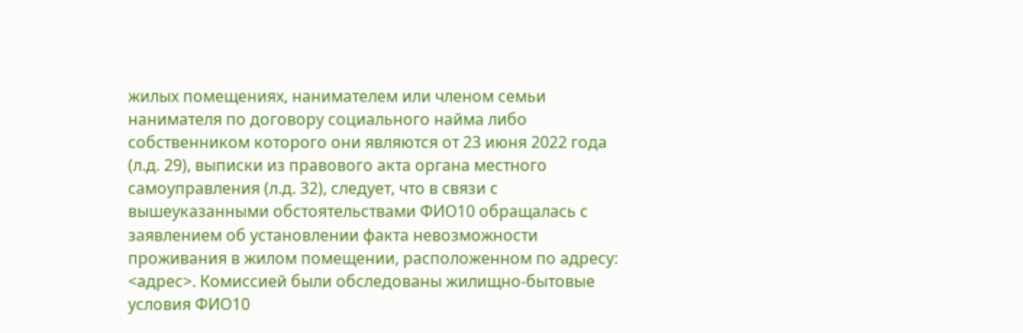жилых помещениях, нанимателем или членом семьи нанимателя по договору социального найма либо собственником которого они являются от 23 июня 2022 года (л.д. 29), выписки из правового акта органа местного самоуправления (л.д. 32), следует, что в связи с вышеуказанными обстоятельствами ФИО10 обращалась с заявлением об установлении факта невозможности проживания в жилом помещении, расположенном по адресу: <адрес>. Комиссией были обследованы жилищно-бытовые условия ФИО10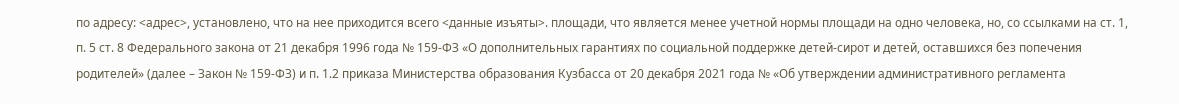по адресу: <адрес>, установлено, что на нее приходится всего <данные изъяты>. площади, что является менее учетной нормы площади на одно человека, но, со ссылками на ст. 1, п. 5 ст. 8 Федерального закона от 21 декабря 1996 года № 159-ФЗ «О дополнительных гарантиях по социальной поддержке детей-сирот и детей, оставшихся без попечения родителей» (далее – Закон № 159-ФЗ) и п. 1.2 приказа Министерства образования Кузбасса от 20 декабря 2021 года № «Об утверждении административного регламента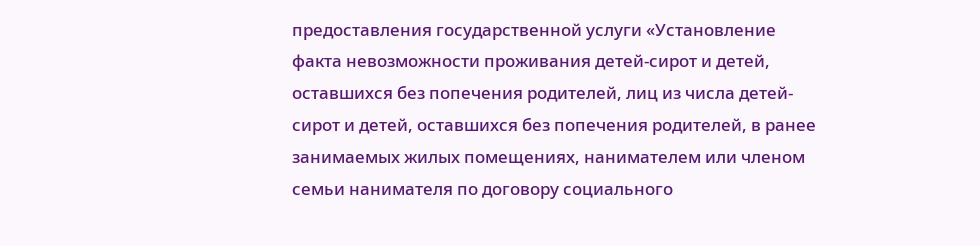предоставления государственной услуги «Установление факта невозможности проживания детей-сирот и детей, оставшихся без попечения родителей, лиц из числа детей-сирот и детей, оставшихся без попечения родителей, в ранее занимаемых жилых помещениях, нанимателем или членом семьи нанимателя по договору социального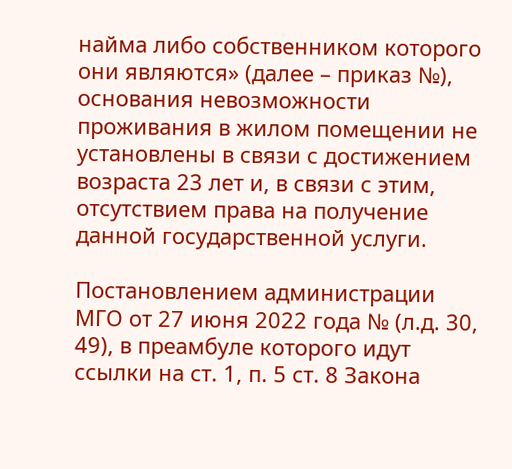найма либо собственником которого они являются» (далее – приказ №), основания невозможности проживания в жилом помещении не установлены в связи с достижением возраста 23 лет и, в связи с этим, отсутствием права на получение данной государственной услуги.

Постановлением администрации МГО от 27 июня 2022 года № (л.д. 30, 49), в преамбуле которого идут ссылки на ст. 1, п. 5 ст. 8 Закона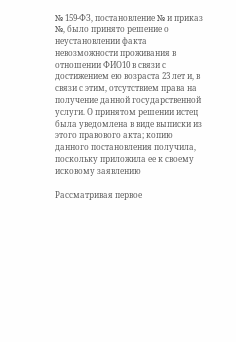№ 159-ФЗ, постановление № и приказ №, было принято решение о неустановлении факта невозможности проживания в отношении ФИО10 в связи с достижением ею возраста 23 лет и, в связи с этим, отсутствием права на получение данной государственной услуги. О принятом решении истец была уведомлена в виде выписки из этого правового акта; копию данного постановления получила, поскольку приложила ее к своему исковому заявлению

Рассматривая первое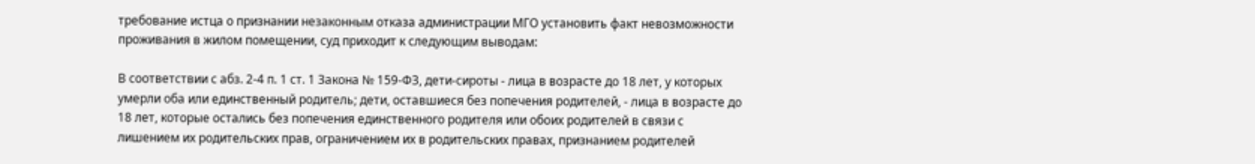требование истца о признании незаконным отказа администрации МГО установить факт невозможности проживания в жилом помещении, суд приходит к следующим выводам:

В соответствии с абз. 2-4 п. 1 ст. 1 Закона № 159-ФЗ, дети-сироты - лица в возрасте до 18 лет, у которых умерли оба или единственный родитель; дети, оставшиеся без попечения родителей, - лица в возрасте до 18 лет, которые остались без попечения единственного родителя или обоих родителей в связи с лишением их родительских прав, ограничением их в родительских правах, признанием родителей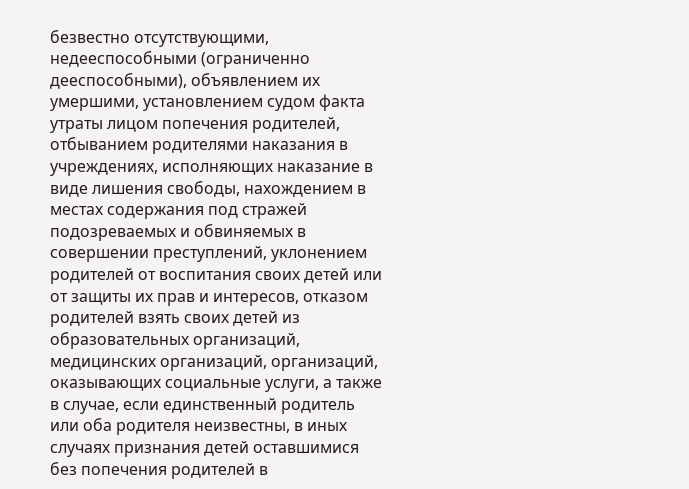безвестно отсутствующими, недееспособными (ограниченно дееспособными), объявлением их умершими, установлением судом факта утраты лицом попечения родителей, отбыванием родителями наказания в учреждениях, исполняющих наказание в виде лишения свободы, нахождением в местах содержания под стражей подозреваемых и обвиняемых в совершении преступлений, уклонением родителей от воспитания своих детей или от защиты их прав и интересов, отказом родителей взять своих детей из образовательных организаций, медицинских организаций, организаций, оказывающих социальные услуги, а также в случае, если единственный родитель или оба родителя неизвестны, в иных случаях признания детей оставшимися без попечения родителей в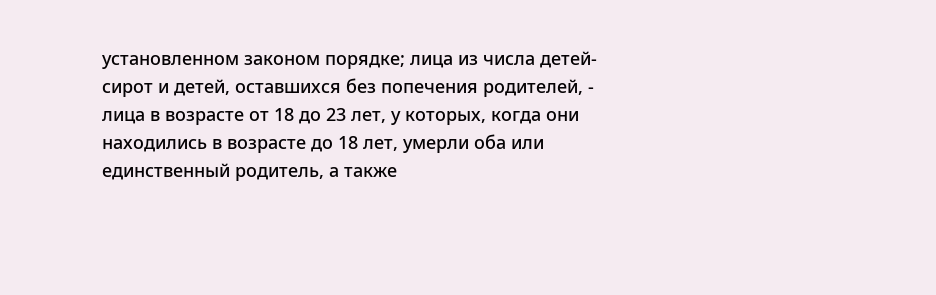установленном законом порядке; лица из числа детей-сирот и детей, оставшихся без попечения родителей, - лица в возрасте от 18 до 23 лет, у которых, когда они находились в возрасте до 18 лет, умерли оба или единственный родитель, а также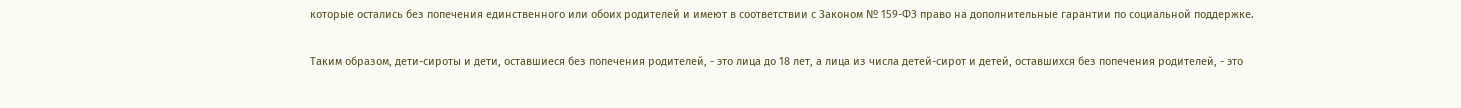которые остались без попечения единственного или обоих родителей и имеют в соответствии с Законом № 159-ФЗ право на дополнительные гарантии по социальной поддержке.

Таким образом, дети-сироты и дети, оставшиеся без попечения родителей, - это лица до 18 лет, а лица из числа детей-сирот и детей, оставшихся без попечения родителей, - это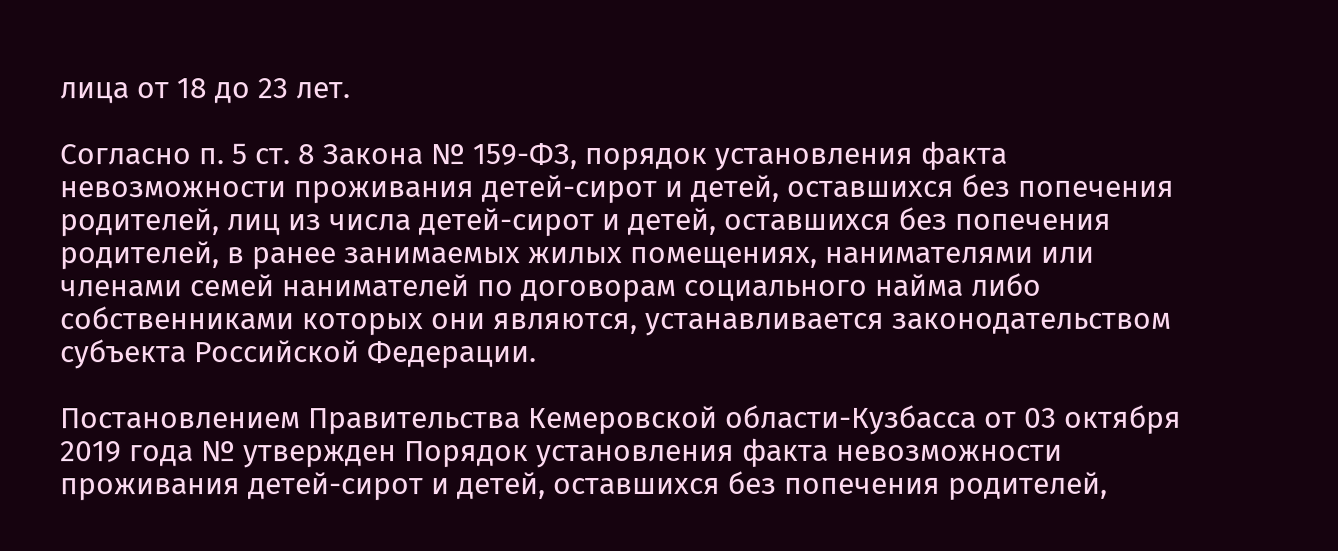лица от 18 до 23 лет.

Согласно п. 5 ст. 8 Закона № 159-ФЗ, порядок установления факта невозможности проживания детей-сирот и детей, оставшихся без попечения родителей, лиц из числа детей-сирот и детей, оставшихся без попечения родителей, в ранее занимаемых жилых помещениях, нанимателями или членами семей нанимателей по договорам социального найма либо собственниками которых они являются, устанавливается законодательством субъекта Российской Федерации.

Постановлением Правительства Кемеровской области-Кузбасса от 03 октября 2019 года № утвержден Порядок установления факта невозможности проживания детей-сирот и детей, оставшихся без попечения родителей,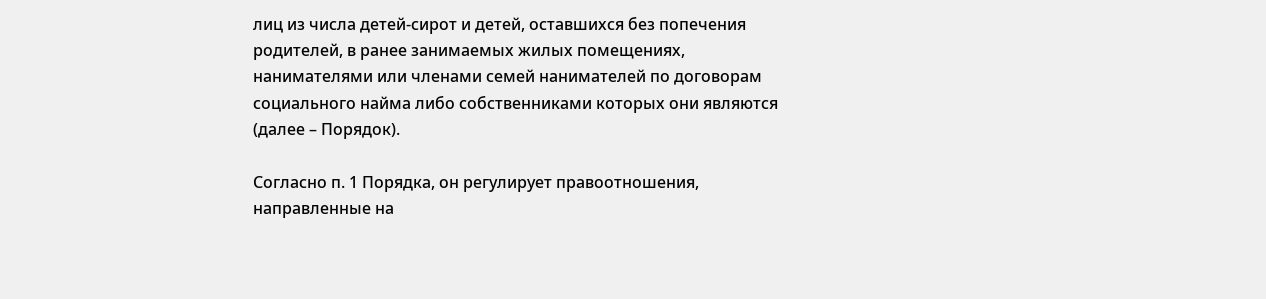лиц из числа детей-сирот и детей, оставшихся без попечения родителей, в ранее занимаемых жилых помещениях, нанимателями или членами семей нанимателей по договорам социального найма либо собственниками которых они являются (далее – Порядок).

Согласно п. 1 Порядка, он регулирует правоотношения, направленные на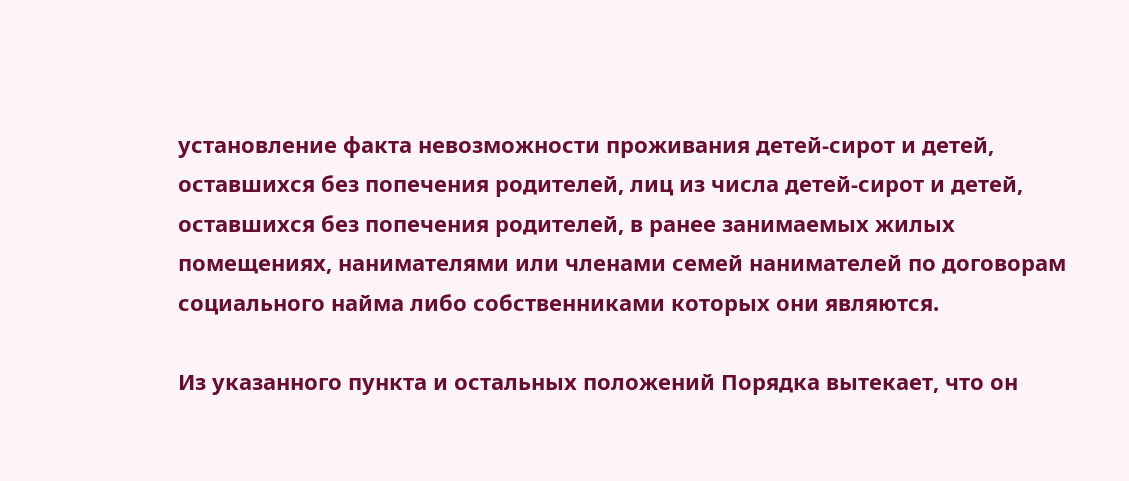установление факта невозможности проживания детей-сирот и детей, оставшихся без попечения родителей, лиц из числа детей-сирот и детей, оставшихся без попечения родителей, в ранее занимаемых жилых помещениях, нанимателями или членами семей нанимателей по договорам социального найма либо собственниками которых они являются.

Из указанного пункта и остальных положений Порядка вытекает, что он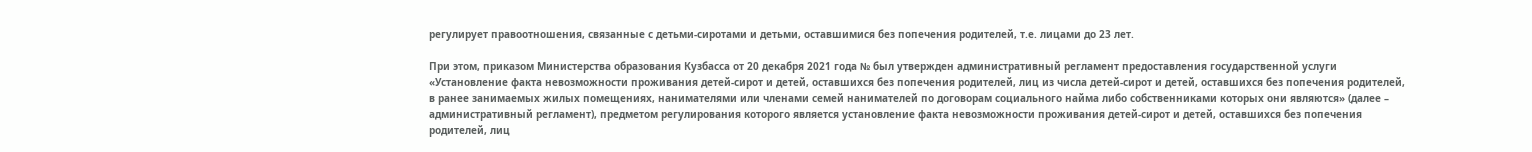регулирует правоотношения, связанные с детьми-сиротами и детьми, оставшимися без попечения родителей, т.е. лицами до 23 лет.

При этом, приказом Министерства образования Кузбасса от 20 декабря 2021 года № был утвержден административный регламент предоставления государственной услуги «Установление факта невозможности проживания детей-сирот и детей, оставшихся без попечения родителей, лиц из числа детей-сирот и детей, оставшихся без попечения родителей, в ранее занимаемых жилых помещениях, нанимателями или членами семей нанимателей по договорам социального найма либо собственниками которых они являются» (далее – административный регламент), предметом регулирования которого является установление факта невозможности проживания детей-сирот и детей, оставшихся без попечения родителей, лиц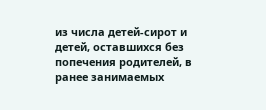из числа детей-сирот и детей, оставшихся без попечения родителей, в ранее занимаемых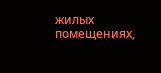жилых помещениях,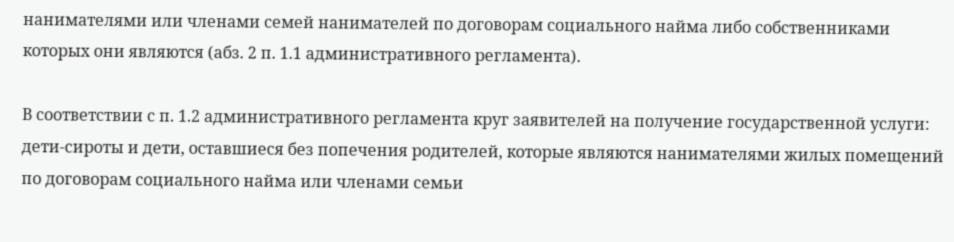нанимателями или членами семей нанимателей по договорам социального найма либо собственниками которых они являются (абз. 2 п. 1.1 административного регламента).

В соответствии с п. 1.2 административного регламента круг заявителей на получение государственной услуги: дети-сироты и дети, оставшиеся без попечения родителей, которые являются нанимателями жилых помещений по договорам социального найма или членами семьи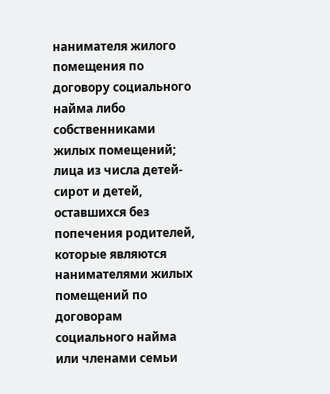нанимателя жилого помещения по договору социального найма либо собственниками жилых помещений; лица из числа детей-сирот и детей, оставшихся без попечения родителей, которые являются нанимателями жилых помещений по договорам социального найма или членами семьи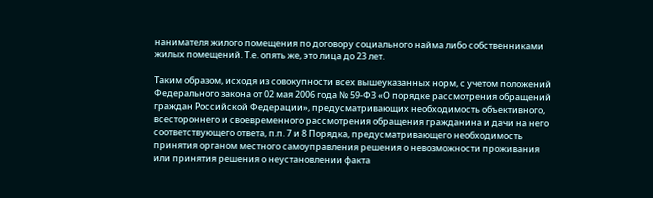нанимателя жилого помещения по договору социального найма либо собственниками жилых помещений. Т.е. опять же, это лица до 23 лет.

Таким образом, исходя из совокупности всех вышеуказанных норм, с учетом положений Федерального закона от 02 мая 2006 года № 59-ФЗ «О порядке рассмотрения обращений граждан Российской Федерации», предусматривающих необходимость объективного, всестороннего и своевременного рассмотрения обращения гражданина и дачи на него соответствующего ответа, п.п. 7 и 8 Порядка, предусматривающего необходимость принятия органом местного самоуправления решения о невозможности проживания или принятия решения о неустановлении факта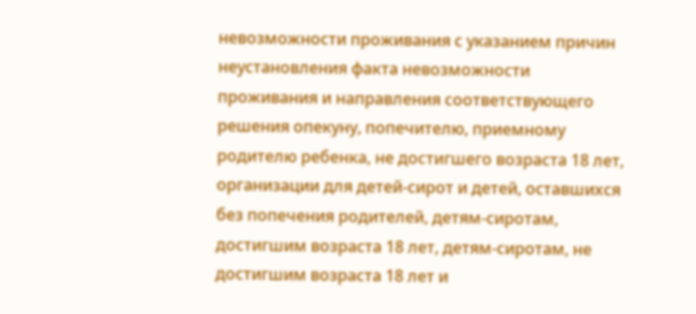невозможности проживания с указанием причин неустановления факта невозможности проживания и направления соответствующего решения опекуну, попечителю, приемному родителю ребенка, не достигшего возраста 18 лет, организации для детей-сирот и детей, оставшихся без попечения родителей, детям-сиротам, достигшим возраста 18 лет, детям-сиротам, не достигшим возраста 18 лет и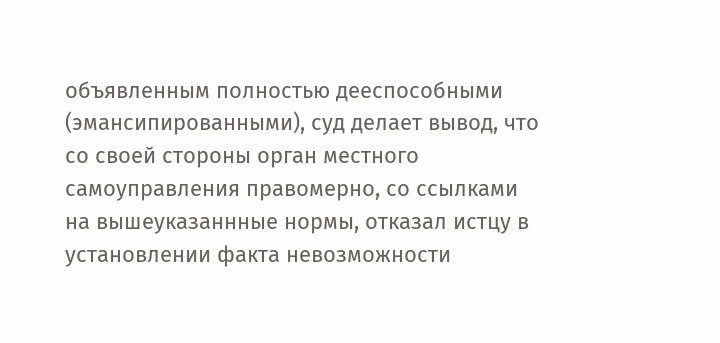объявленным полностью дееспособными (эмансипированными), суд делает вывод, что со своей стороны орган местного самоуправления правомерно, со ссылками на вышеуказаннные нормы, отказал истцу в установлении факта невозможности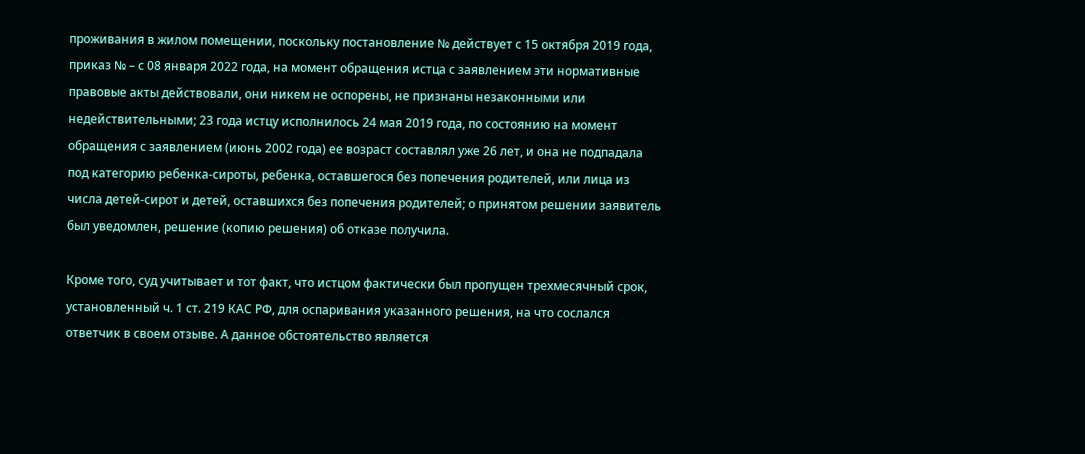проживания в жилом помещении, поскольку постановление № действует с 15 октября 2019 года, приказ № – с 08 января 2022 года, на момент обращения истца с заявлением эти нормативные правовые акты действовали, они никем не оспорены, не признаны незаконными или недействительными; 23 года истцу исполнилось 24 мая 2019 года, по состоянию на момент обращения с заявлением (июнь 2002 года) ее возраст составлял уже 26 лет, и она не подпадала под категорию ребенка-сироты, ребенка, оставшегося без попечения родителей, или лица из числа детей-сирот и детей, оставшихся без попечения родителей; о принятом решении заявитель был уведомлен, решение (копию решения) об отказе получила.

Кроме того, суд учитывает и тот факт, что истцом фактически был пропущен трехмесячный срок, установленный ч. 1 ст. 219 КАС РФ, для оспаривания указанного решения, на что сослался ответчик в своем отзыве. А данное обстоятельство является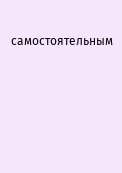самостоятельным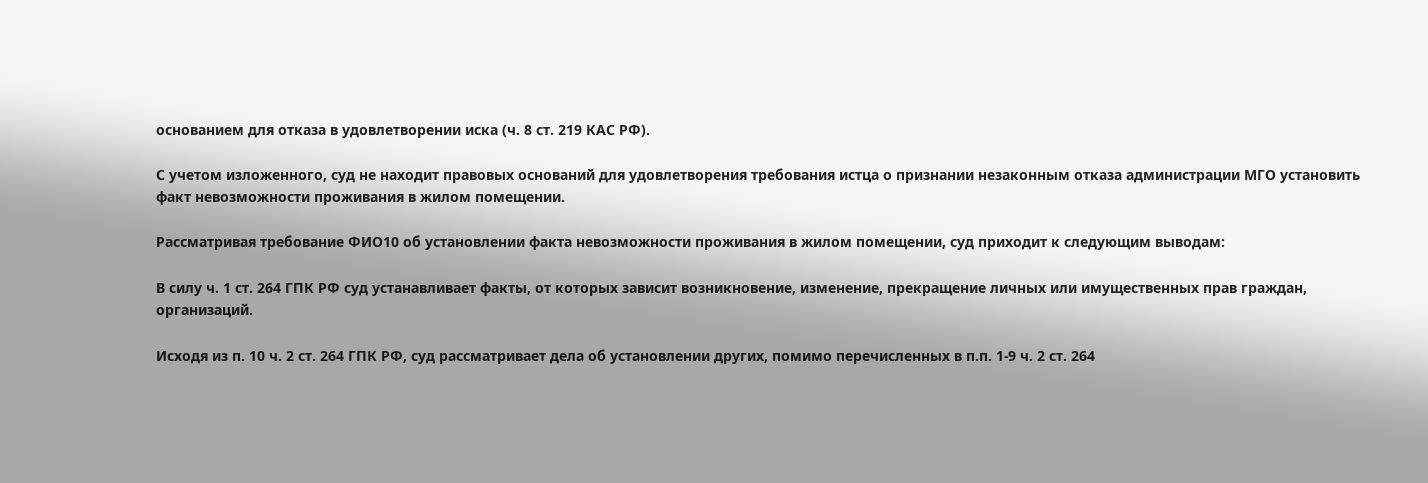основанием для отказа в удовлетворении иска (ч. 8 ст. 219 КАС РФ).

С учетом изложенного, суд не находит правовых оснований для удовлетворения требования истца о признании незаконным отказа администрации МГО установить факт невозможности проживания в жилом помещении.

Рассматривая требование ФИО10 об установлении факта невозможности проживания в жилом помещении, суд приходит к следующим выводам:

В силу ч. 1 ст. 264 ГПК РФ суд устанавливает факты, от которых зависит возникновение, изменение, прекращение личных или имущественных прав граждан, организаций.

Исходя из п. 10 ч. 2 ст. 264 ГПК РФ, суд рассматривает дела об установлении других, помимо перечисленных в п.п. 1-9 ч. 2 ст. 264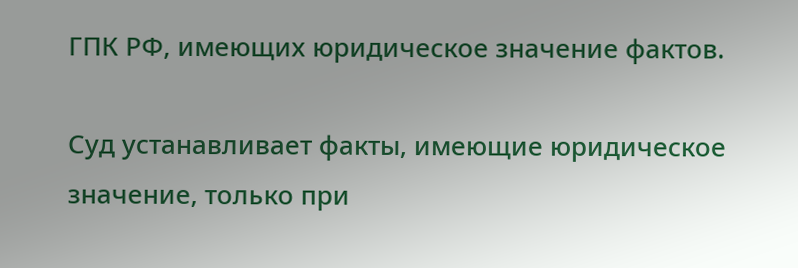ГПК РФ, имеющих юридическое значение фактов.

Суд устанавливает факты, имеющие юридическое значение, только при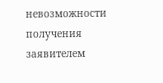невозможности получения заявителем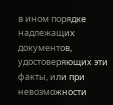в ином порядке надлежащих документов, удостоверяющих эти факты, или при невозможности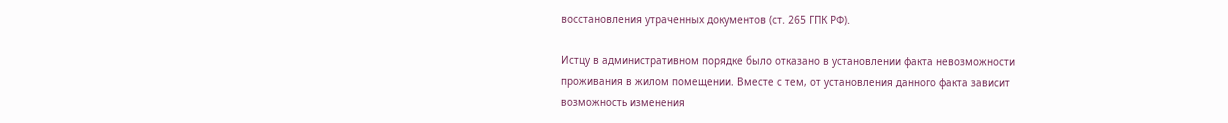восстановления утраченных документов (ст. 265 ГПК РФ).

Истцу в административном порядке было отказано в установлении факта невозможности проживания в жилом помещении. Вместе с тем, от установления данного факта зависит возможность изменения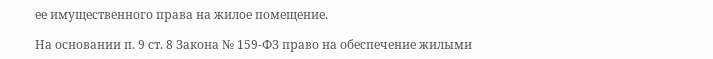ее имущественного права на жилое помещение.

На основании п. 9 ст. 8 Закона № 159-ФЗ право на обеспечение жилыми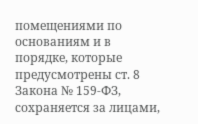помещениями по основаниям и в порядке, которые предусмотрены ст. 8 Закона № 159-ФЗ, сохраняется за лицами,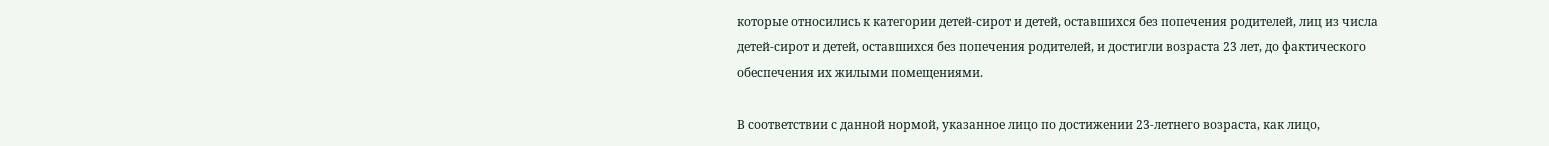которые относились к категории детей-сирот и детей, оставшихся без попечения родителей, лиц из числа детей-сирот и детей, оставшихся без попечения родителей, и достигли возраста 23 лет, до фактического обеспечения их жилыми помещениями.

В соответствии с данной нормой, указанное лицо по достижении 23-летнего возраста, как лицо,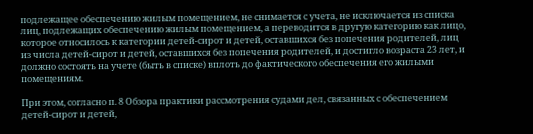подлежащее обеспечению жилым помещением, не снимается с учета, не исключается из списка лиц, подлежащих обеспечению жилым помещением, а переводится в другую категорию как лицо, которое относилось к категории детей-сирот и детей, оставшихся без попечения родителей, лиц из числа детей-сирот и детей, оставшихся без попечения родителей, и достигло возраста 23 лет, и должно состоять на учете (быть в списке) вплоть до фактического обеспечения его жилыми помещениям.

При этом, согласно п. 8 Обзора практики рассмотрения судами дел, связанных с обеспечением детей-сирот и детей,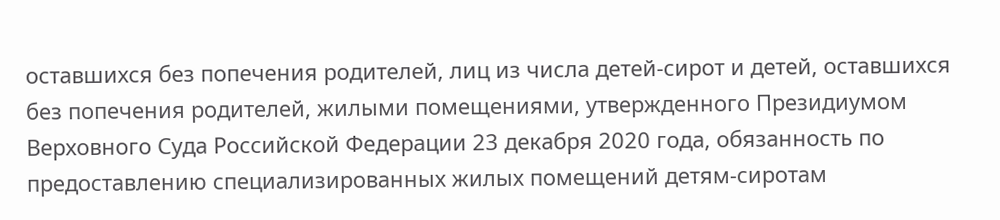оставшихся без попечения родителей, лиц из числа детей-сирот и детей, оставшихся без попечения родителей, жилыми помещениями, утвержденного Президиумом Верховного Суда Российской Федерации 23 декабря 2020 года, обязанность по предоставлению специализированных жилых помещений детям-сиротам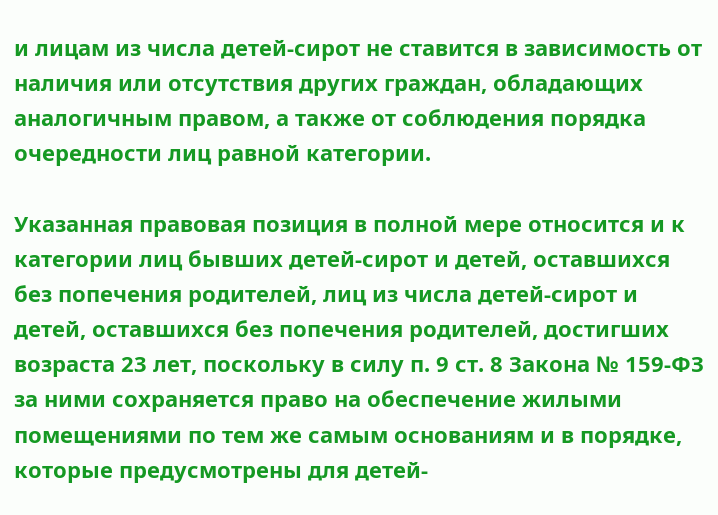и лицам из числа детей-сирот не ставится в зависимость от наличия или отсутствия других граждан, обладающих аналогичным правом, а также от соблюдения порядка очередности лиц равной категории.

Указанная правовая позиция в полной мере относится и к категории лиц бывших детей-сирот и детей, оставшихся без попечения родителей, лиц из числа детей-сирот и детей, оставшихся без попечения родителей, достигших возраста 23 лет, поскольку в силу п. 9 ст. 8 Закона № 159-ФЗ за ними сохраняется право на обеспечение жилыми помещениями по тем же самым основаниям и в порядке, которые предусмотрены для детей-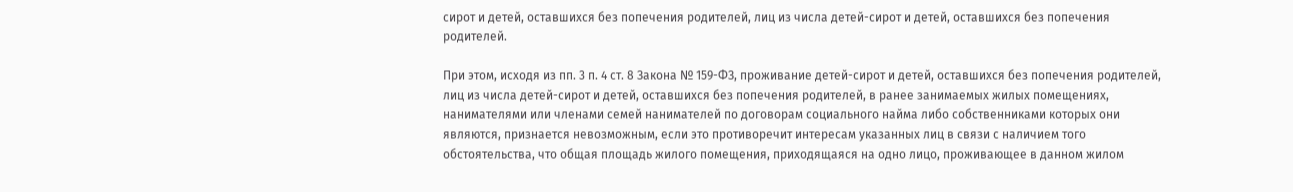сирот и детей, оставшихся без попечения родителей, лиц из числа детей-сирот и детей, оставшихся без попечения родителей.

При этом, исходя из пп. 3 п. 4 ст. 8 Закона № 159-ФЗ, проживание детей-сирот и детей, оставшихся без попечения родителей, лиц из числа детей-сирот и детей, оставшихся без попечения родителей, в ранее занимаемых жилых помещениях, нанимателями или членами семей нанимателей по договорам социального найма либо собственниками которых они являются, признается невозможным, если это противоречит интересам указанных лиц в связи с наличием того обстоятельства, что общая площадь жилого помещения, приходящаяся на одно лицо, проживающее в данном жилом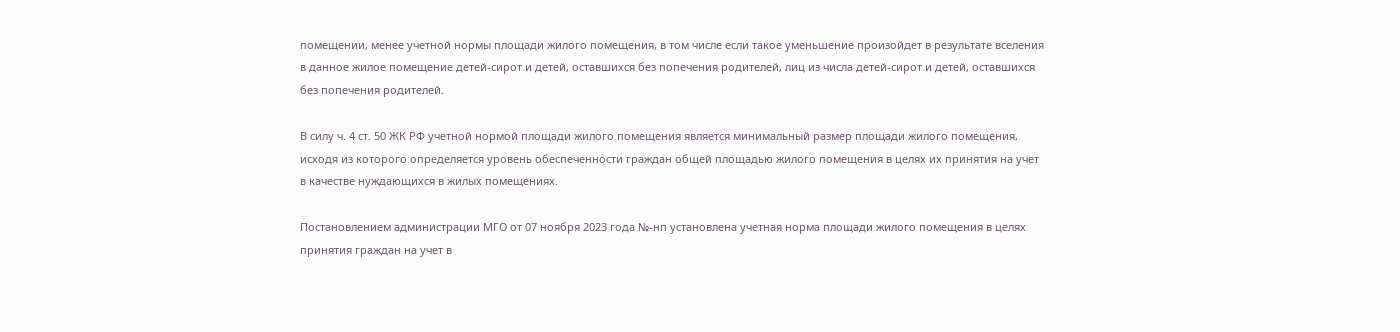помещении, менее учетной нормы площади жилого помещения, в том числе если такое уменьшение произойдет в результате вселения в данное жилое помещение детей-сирот и детей, оставшихся без попечения родителей, лиц из числа детей-сирот и детей, оставшихся без попечения родителей.

В силу ч. 4 ст. 50 ЖК РФ учетной нормой площади жилого помещения является минимальный размер площади жилого помещения, исходя из которого определяется уровень обеспеченности граждан общей площадью жилого помещения в целях их принятия на учет в качестве нуждающихся в жилых помещениях.

Постановлением администрации МГО от 07 ноября 2023 года №-нп установлена учетная норма площади жилого помещения в целях принятия граждан на учет в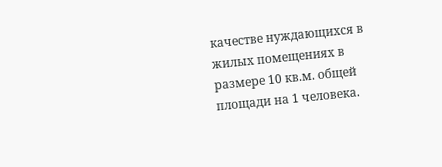качестве нуждающихся в жилых помещениях в размере 10 кв.м. общей площади на 1 человека.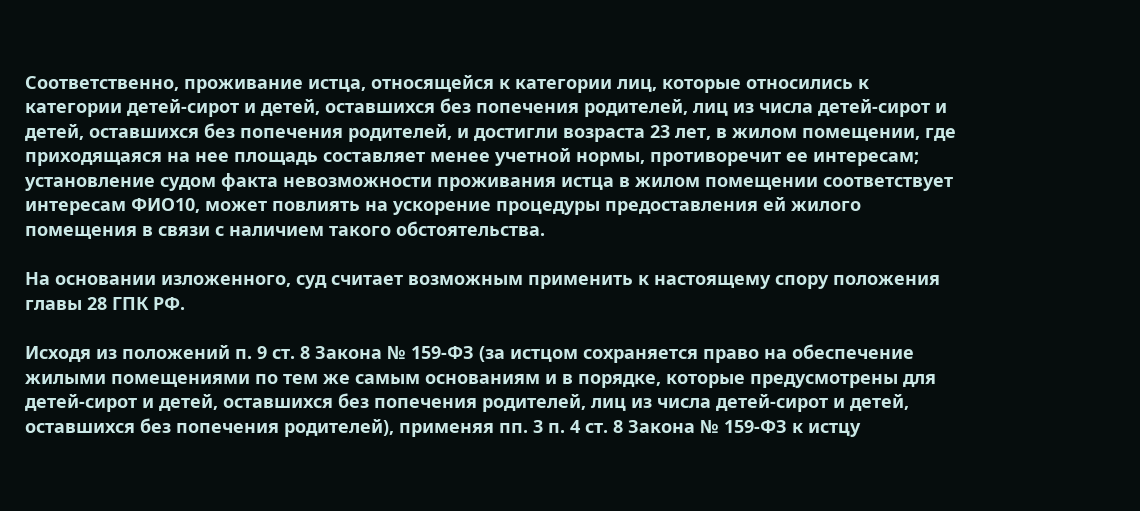Соответственно, проживание истца, относящейся к категории лиц, которые относились к категории детей-сирот и детей, оставшихся без попечения родителей, лиц из числа детей-сирот и детей, оставшихся без попечения родителей, и достигли возраста 23 лет, в жилом помещении, где приходящаяся на нее площадь составляет менее учетной нормы, противоречит ее интересам; установление судом факта невозможности проживания истца в жилом помещении соответствует интересам ФИО10, может повлиять на ускорение процедуры предоставления ей жилого помещения в связи с наличием такого обстоятельства.

На основании изложенного, суд считает возможным применить к настоящему спору положения главы 28 ГПК РФ.

Исходя из положений п. 9 ст. 8 Закона № 159-ФЗ (за истцом сохраняется право на обеспечение жилыми помещениями по тем же самым основаниям и в порядке, которые предусмотрены для детей-сирот и детей, оставшихся без попечения родителей, лиц из числа детей-сирот и детей, оставшихся без попечения родителей), применяя пп. 3 п. 4 ст. 8 Закона № 159-ФЗ к истцу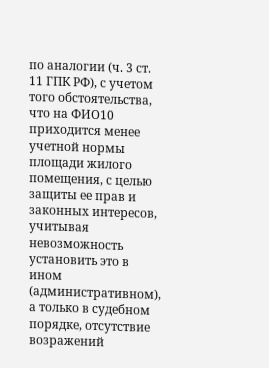по аналогии (ч. 3 ст. 11 ГПК РФ), с учетом того обстоятельства, что на ФИО10 приходится менее учетной нормы площади жилого помещения, с целью защиты ее прав и законных интересов, учитывая невозможность установить это в ином (административном), а только в судебном порядке, отсутствие возражений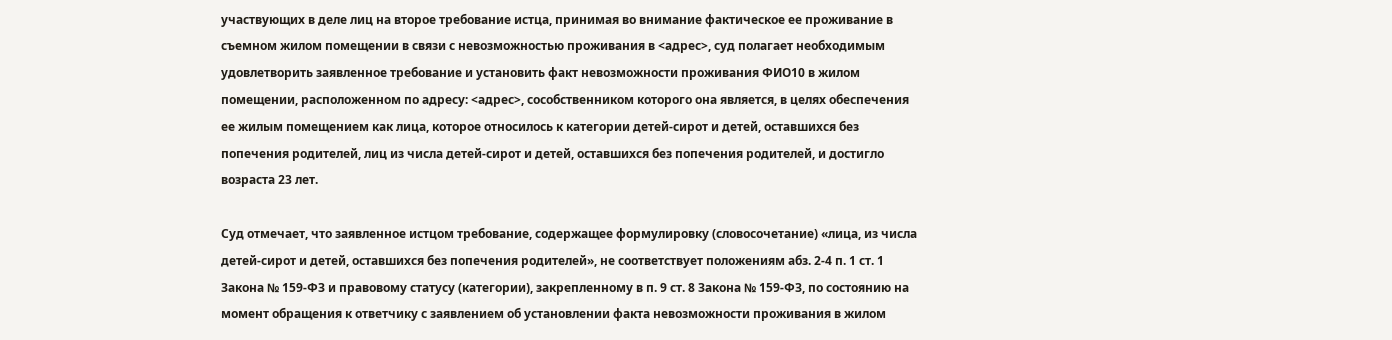участвующих в деле лиц на второе требование истца, принимая во внимание фактическое ее проживание в съемном жилом помещении в связи с невозможностью проживания в <адрес>, суд полагает необходимым удовлетворить заявленное требование и установить факт невозможности проживания ФИО10 в жилом помещении, расположенном по адресу: <адрес>, сособственником которого она является, в целях обеспечения ее жилым помещением как лица, которое относилось к категории детей-сирот и детей, оставшихся без попечения родителей, лиц из числа детей-сирот и детей, оставшихся без попечения родителей, и достигло возраста 23 лет.

Суд отмечает, что заявленное истцом требование, содержащее формулировку (словосочетание) «лица, из числа детей-сирот и детей, оставшихся без попечения родителей», не соответствует положениям абз. 2-4 п. 1 ст. 1 Закона № 159-ФЗ и правовому статусу (категории), закрепленному в п. 9 ст. 8 Закона № 159-ФЗ, по состоянию на момент обращения к ответчику с заявлением об установлении факта невозможности проживания в жилом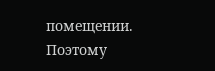помещении. Поэтому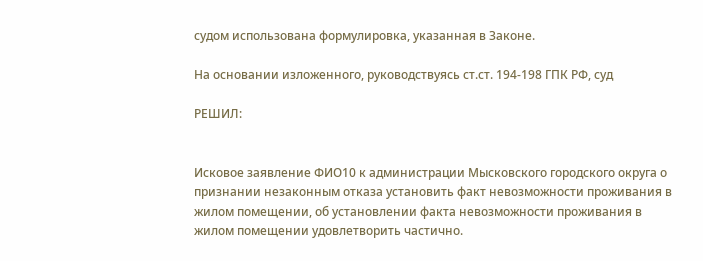судом использована формулировка, указанная в Законе.

На основании изложенного, руководствуясь ст.ст. 194-198 ГПК РФ, суд

РЕШИЛ:


Исковое заявление ФИО10 к администрации Мысковского городского округа о признании незаконным отказа установить факт невозможности проживания в жилом помещении, об установлении факта невозможности проживания в жилом помещении удовлетворить частично.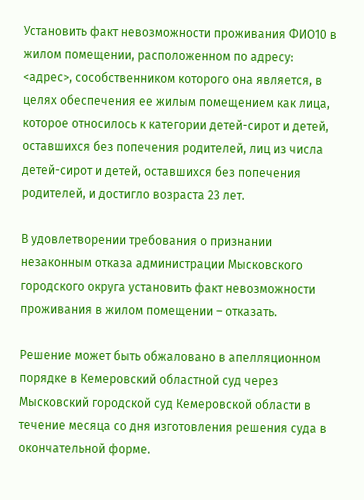Установить факт невозможности проживания ФИО10 в жилом помещении, расположенном по адресу: <адрес>, сособственником которого она является, в целях обеспечения ее жилым помещением как лица, которое относилось к категории детей-сирот и детей, оставшихся без попечения родителей, лиц из числа детей-сирот и детей, оставшихся без попечения родителей, и достигло возраста 23 лет.

В удовлетворении требования о признании незаконным отказа администрации Мысковского городского округа установить факт невозможности проживания в жилом помещении – отказать.

Решение может быть обжаловано в апелляционном порядке в Кемеровский областной суд через Мысковский городской суд Кемеровской области в течение месяца со дня изготовления решения суда в окончательной форме.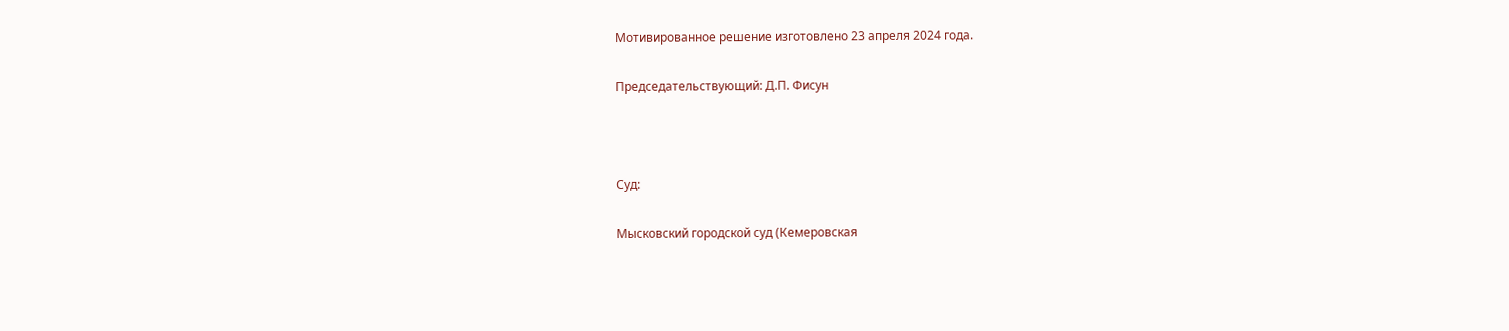Мотивированное решение изготовлено 23 апреля 2024 года.

Председательствующий: Д.П. Фисун



Суд:

Мысковский городской суд (Кемеровская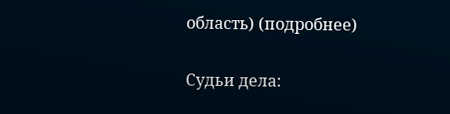область) (подробнее)

Судьи дела: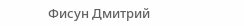Фисун Дмитрий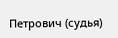Петрович (судья)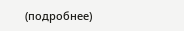(подробнее)